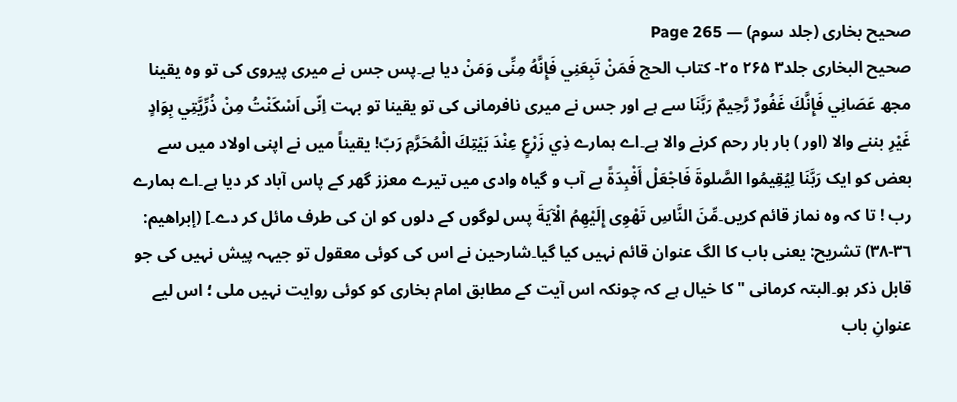صحیح بخاری (جلد سوم) — Page 265
صحيح البخاری جلد۳ ۲۶۵ ٢٥- كتاب الحج فَمَنْ تَبِعَنِي فَإِنَّهُ مِنِّى وَمَنْ دیا ہے۔پس جس نے میری پیروی کی تو وہ یقینا مجھ عَصَانِي فَإِنَّكَ غَفُورٌ رَّحِیمٌ رَبَّنَا سے ہے اور جس نے میری نافرمانی کی تو یقینا تو بہت اِنّى اَسْكَنْتُ مِنْ ذُرِّيَّتِي بِوَادٍ غَيْرِ بننے والا (اور ) بار بار رحم کرنے والا ہے۔اے ہمارے ذِي زَرْعٍ عِنْدَ بَيْتِكَ الْمُحَرَّمِ رَبّ! یقیناً میں نے اپنی اولاد میں سے بعض کو ایک رَبَّنَا لِيُقِيمُوا الصَّلوةَ فَاجْعَلْ أَفْبِدَةً بے آب و گیاہ وادی میں تیرے معزز گھر کے پاس آباد کر دیا ہے۔اے ہمارے رب ! تا کہ وہ نماز قائم کریں۔مِّنَ النَّاسِ تَهْوِى إِلَيْهِمُ الْآيَةَ پس لوگوں کے دلوں کو ان کی طرف مائل کر دے۔] (إبراهيم: ٣٦-٣٨) تشریح: یعنی باب کا الگ عنوان قائم نہیں کیا گیا۔شارحین نے اس کی کوئی معقول تو جیہہ پیش نہیں کی جو قابل ذکر ہو۔البتہ کرمانی " کا خیال ہے کہ چونکہ اس آیت کے مطابق امام بخاری کو کوئی روایت نہیں ملی ؛ اس لیے عنوانِ باب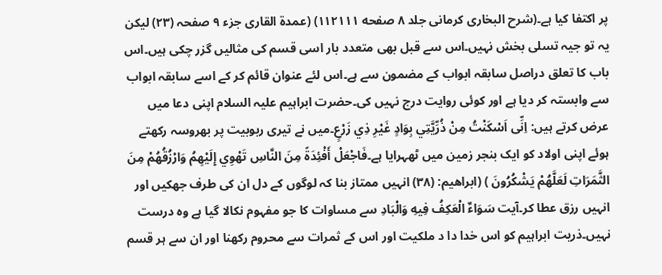پر اکتفا کیا ہے۔(شرح البخاری کرمانی جلد ۸ صفحه ۱۱۲۱۱۱) (عمدۃ القاری جزء ۹ صفحہ (۲۳) لیکن یہ تو جیہ تسلی بخش نہیں۔اس سے قبل بھی متعدد بار اسی قسم کی مثالیں گزر چکی ہیں۔اس باب کا تعلق دراصل سابقہ ابواب کے مضمون سے ہے۔اس لئے عنوان قائم کر کے اسے سابقہ ابواب سے وابستہ کر دیا ہے اور کوئی روایت درج نہیں کی۔حضرت ابراہیم علیہ السلام اپنی دعا میں عرض کرتے ہیں: اِنِّی اَسْكَنْتُ مِنْ ذُرِّيَّتِي بِوَادٍ غَيْرِ ذِي زَرْعٍ۔میں نے تیری ربوبیت پر بھروسہ رکھتے ہوئے اپنی اولاد کو ایک بنجر زمین میں ٹھہرایا ہے۔فَاجْعَلْ أَفْئِدَةً مِنَ النَّاسِ تَهْوِي إِلَيْهِمُ وَارْزُقُهُمْ مِنَ الثَّمَرَاتِ لَعَلَّهُمْ يَشْكُرُونَ ) (ابراهيم: (۳۸) انہیں ممتاز بنا کہ لوگوں کے دل ان کی طرف جھکیں اور انہیں رزق عطا کر۔آیت سَوَاءٌ الْعَكِفُ فِيهِ وَالْبَادِ سے مساوات کا جو مفہوم نکالا گیا ہے وہ درست نہیں۔ذریت ابراہیم کو اس خدا دا د ملکیت اور اس کے ثمرات سے محروم رکھنا اور ان سے ہر قسم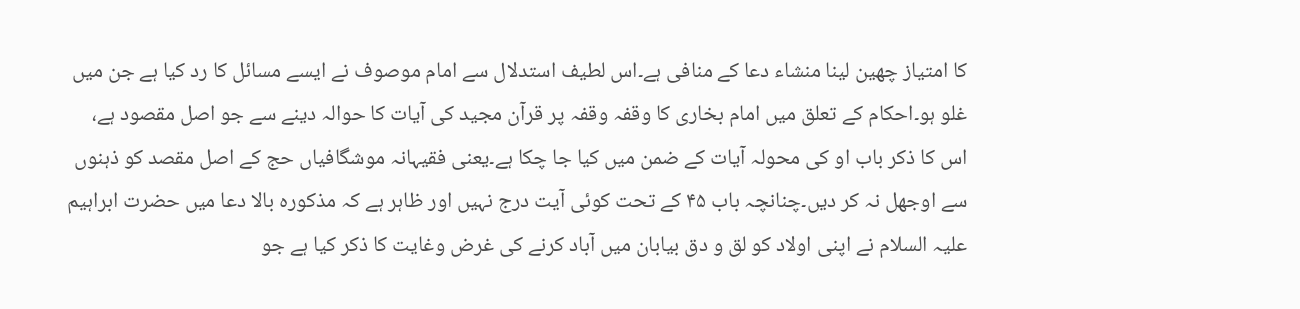کا امتیاز چھین لینا منشاء دعا کے منافی ہے۔اس لطیف استدلال سے امام موصوف نے ایسے مسائل کا رد کیا ہے جن میں غلو ہو۔احکام کے تعلق میں امام بخاری کا وقفہ وقفہ پر قرآن مجید کی آیات کا حوالہ دینے سے جو اصل مقصود ہے، اس کا ذکر باب او کی محولہ آیات کے ضمن میں کیا جا چکا ہے۔یعنی فقیہانہ موشگافیاں حج کے اصل مقصد کو ذہنوں سے اوجھل نہ کر دیں۔چنانچہ باب ۴۵ کے تحت کوئی آیت درج نہیں اور ظاہر ہے کہ مذکورہ بالا دعا میں حضرت ابراہیم علیہ السلام نے اپنی اولاد کو لق و دق بیابان میں آباد کرنے کی غرض وغایت کا ذکر کیا ہے جو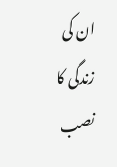ان کی زندگی کا نصب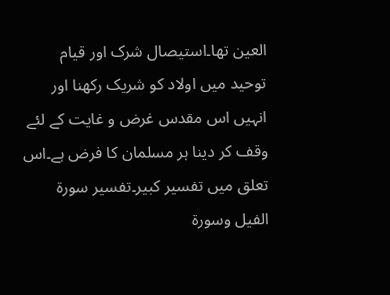العین تھا۔استیصال شرک اور قیام توحید میں اولاد کو شریک رکھنا اور انہیں اس مقدس غرض و غایت کے لئے وقف کر دینا ہر مسلمان کا فرض ہے۔اس تعلق میں تفسیر کبیر۔تفسیر سورۃ الفیل وسورۃ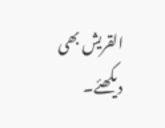القریش بھی دیکھئے۔